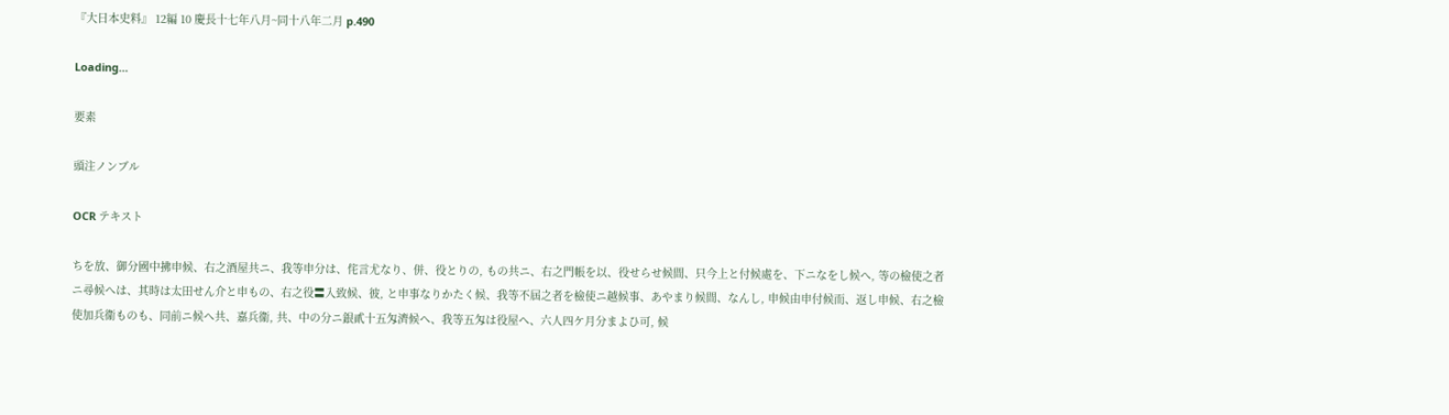『大日本史料』 12編 10 慶長十七年八月~同十八年二月 p.490

Loading…

要素

頭注ノンブル

OCR テキスト

ちを放、御分國中拂申候、右之酒屋共ニ、我等申分は、侘言尤なり、併、役とりの, もの共ニ、右之門帳を以、役せらせ候間、只今上と付候處を、下ニなをし候へ, 等の檢使之者ニ尋候へは、其時は太田せん介と申もの、右之役〓入致候、彼, と申事なりかたく候、我等不屆之者を檢使ニ越候事、あやまり候間、なんし, 申候由申付候而、返し申候、右之檢使加兵衞ものも、同前ニ候へ共、嘉兵衞, 共、中の分ニ銀貳十五匁濟候へ、我等五匁は役屋へ、六人四ケ月分まよひ可, 候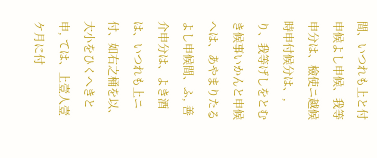間、いつれも上と付申候よし申候、我等申分は、檢使ニ越候時申付候分は、, り、我等げしをとむき候事いかんと申候へは、あやまりたるよし申候間、ふ, 善介申分は、よき酒は、いつれも上ニ付、如右之桶を以、大小をひくへきと申, ては、上壹人壹ケ月に付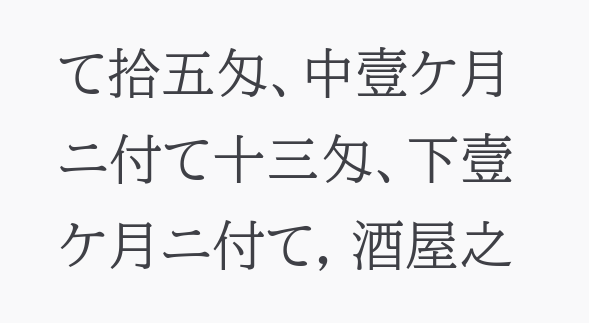て拾五匁、中壹ケ月ニ付て十三匁、下壹ケ月ニ付て, 酒屋之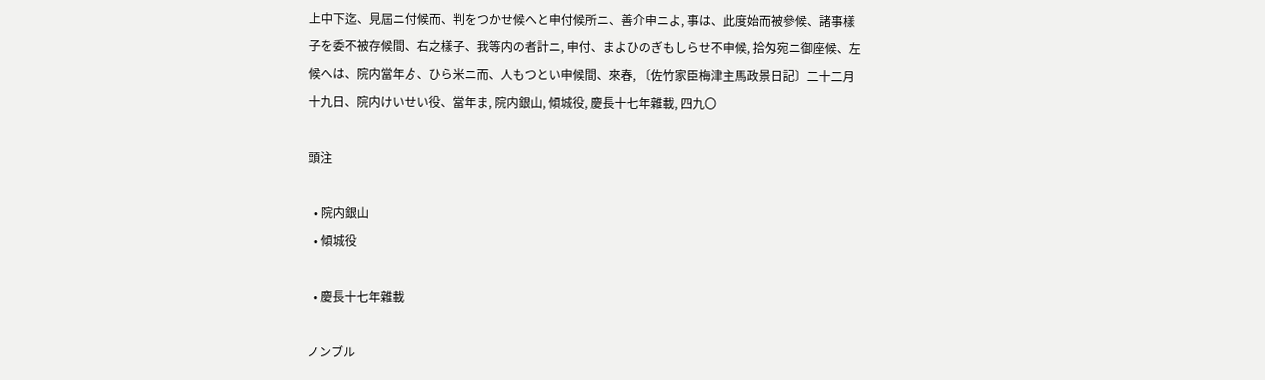上中下迄、見屆ニ付候而、判をつかせ候へと申付候所ニ、善介申ニよ, 事は、此度始而被參候、諸事樣子を委不被存候間、右之樣子、我等内の者計ニ, 申付、まよひのぎもしらせ不申候, 拾匁宛ニ御座候、左候へは、院内當年ゟ、ひら米ニ而、人もつとい申候間、來春, 〔佐竹家臣梅津主馬政景日記〕二十二月十九日、院内けいせい役、當年ま, 院内銀山, 傾城役, 慶長十七年雜載, 四九〇

頭注

  • 院内銀山
  • 傾城役

  • 慶長十七年雜載

ノンブル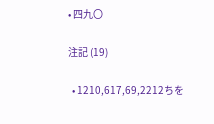• 四九〇

注記 (19)

  • 1210,617,69,2212ちを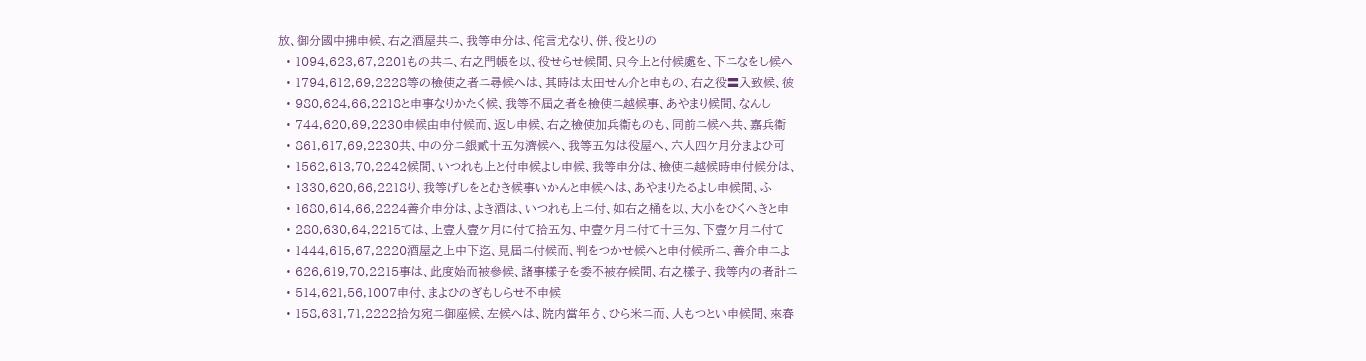放、御分國中拂申候、右之酒屋共ニ、我等申分は、侘言尤なり、併、役とりの
  • 1094,623,67,2201もの共ニ、右之門帳を以、役せらせ候間、只今上と付候處を、下ニなをし候へ
  • 1794,612,69,2228等の檢使之者ニ尋候へは、其時は太田せん介と申もの、右之役〓入致候、彼
  • 980,624,66,2218と申事なりかたく候、我等不屆之者を檢使ニ越候事、あやまり候間、なんし
  • 744,620,69,2230申候由申付候而、返し申候、右之檢使加兵衞ものも、同前ニ候へ共、嘉兵衞
  • 861,617,69,2230共、中の分ニ銀貳十五匁濟候へ、我等五匁は役屋へ、六人四ケ月分まよひ可
  • 1562,613,70,2242候間、いつれも上と付申候よし申候、我等申分は、檢使ニ越候時申付候分は、
  • 1330,620,66,2218り、我等げしをとむき候事いかんと申候へは、あやまりたるよし申候間、ふ
  • 1680,614,66,2224善介申分は、よき酒は、いつれも上ニ付、如右之桶を以、大小をひくへきと申
  • 280,630,64,2215ては、上壹人壹ケ月に付て拾五匁、中壹ケ月ニ付て十三匁、下壹ケ月ニ付て
  • 1444,615,67,2220酒屋之上中下迄、見屆ニ付候而、判をつかせ候へと申付候所ニ、善介申ニよ
  • 626,619,70,2215事は、此度始而被參候、諸事樣子を委不被存候間、右之樣子、我等内の者計ニ
  • 514,621,56,1007申付、まよひのぎもしらせ不申候
  • 158,631,71,2222拾匁宛ニ御座候、左候へは、院内當年ゟ、ひら米ニ而、人もつとい申候間、來春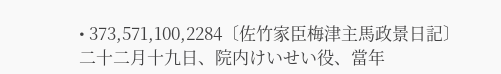• 373,571,100,2284〔佐竹家臣梅津主馬政景日記〕二十二月十九日、院内けいせい役、當年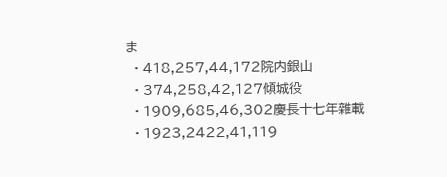ま
  • 418,257,44,172院内銀山
  • 374,258,42,127傾城役
  • 1909,685,46,302慶長十七年雜載
  • 1923,2422,41,119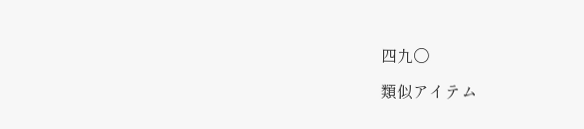四九〇

類似アイテム